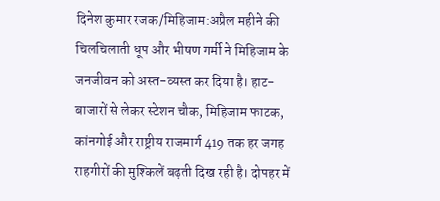दिनेश कुमार रजक/मिहिजाम:अप्रैल महीने की चिलचिलाती धूप और भीषण गर्मी ने मिहिजाम के जनजीवन को अस्त-व्यस्त कर दिया है। हाट-बाजारों से लेकर स्टेशन चौक, मिहिजाम फाटक, कांनगोई और राष्ट्रीय राजमार्ग 419 तक हर जगह राहगीरों की मुश्किलें बढ़ती दिख रही है। दोपहर में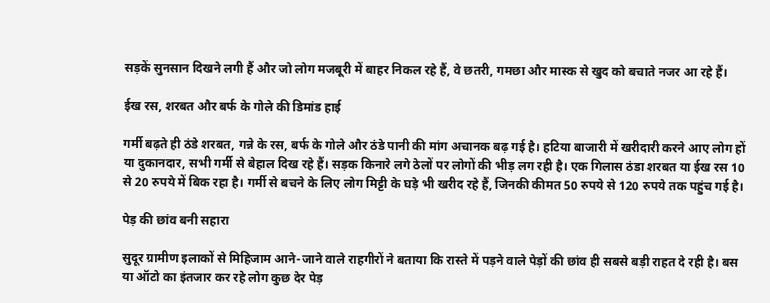सड़कें सुनसान दिखने लगी हैं और जो लोग मजबूरी में बाहर निकल रहे हैं, वे छतरी, गमछा और मास्क से खुद को बचाते नजर आ रहे हैं।

ईख रस, शरबत और बर्फ के गोले की डिमांड हाई

गर्मी बढ़ते ही ठंडे शरबत, गन्ने के रस, बर्फ के गोले और ठंडे पानी की मांग अचानक बढ़ गई है। हटिया बाजारी में खरीदारी करने आए लोग हों या दुकानदार, सभी गर्मी से बेहाल दिख रहे हैं। सड़क किनारे लगे ठेलों पर लोगों की भीड़ लग रही है। एक गिलास ठंडा शरबत या ईख रस 10 से 20 रुपये में बिक रहा है। गर्मी से बचने के लिए लोग मिट्टी के घड़े भी खरीद रहे हैं, जिनकी कीमत 50 रुपये से 120 रुपये तक पहुंच गई है।

पेड़ की छांव बनी सहारा

सुदूर ग्रामीण इलाकों से मिहिजाम आने-जाने वाले राहगीरों ने बताया कि रास्ते में पड़ने वाले पेड़ों की छांव ही सबसे बड़ी राहत दे रही है। बस या ऑटो का इंतजार कर रहे लोग कुछ देर पेड़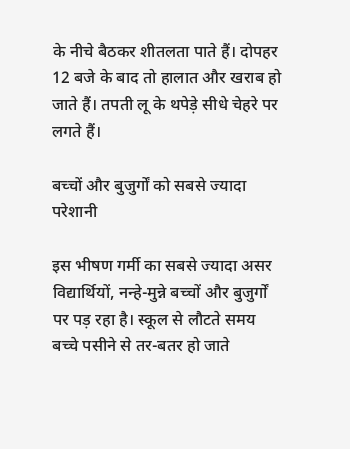के नीचे बैठकर शीतलता पाते हैं। दोपहर 12 बजे के बाद तो हालात और खराब हो जाते हैं। तपती लू के थपेड़े सीधे चेहरे पर लगते हैं।

बच्चों और बुजुर्गों को सबसे ज्यादा परेशानी

इस भीषण गर्मी का सबसे ज्यादा असर विद्यार्थियों, नन्हे-मुन्ने बच्चों और बुजुर्गों पर पड़ रहा है। स्कूल से लौटते समय बच्चे पसीने से तर-बतर हो जाते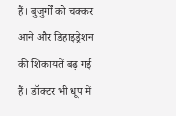हैं। बुजुर्गों को चक्कर आने और डिहाइड्रेशन की शिकायतें बढ़ गई हैं। डॉक्टर भी धूप में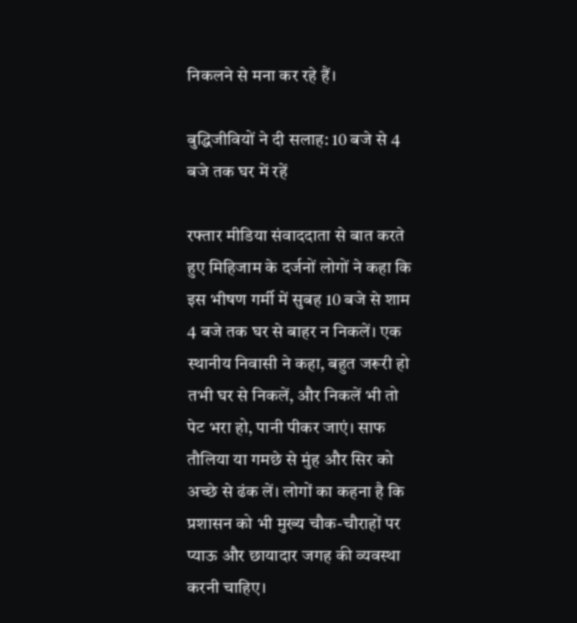निकलने से मना कर रहे हैं।

बुद्धिजीवियों ने दी सलाह: 10 बजे से 4 बजे तक घर में रहें

रफ्तार मीडिया संवाददाता से बात करते हुए मिहिजाम के दर्जनों लोगों ने कहा कि इस भीषण गर्मी में सुबह 10 बजे से शाम 4 बजे तक घर से बाहर न निकलें। एक स्थानीय निवासी ने कहा, बहुत जरूरी हो तभी घर से निकलें, और निकलें भी तो पेट भरा हो, पानी पीकर जाएं। साफ तौलिया या गमछे से मुंह और सिर को अच्छे से ढंक लें। लोगों का कहना है कि प्रशासन को भी मुख्य चौक-चौराहों पर प्याऊ और छायादार जगह की व्यवस्था करनी चाहिए।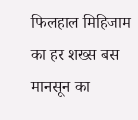फिलहाल मिहिजाम का हर शख्स बस मानसून का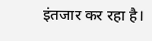इंतजार कर रहा है।